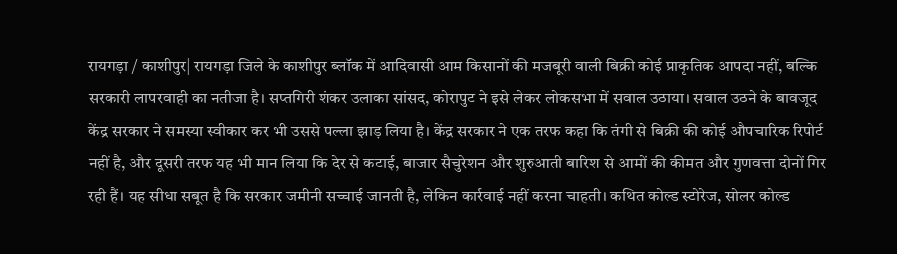रायगड़ा / काशीपुर| रायगड़ा जिले के काशीपुर ब्लॉक में आदिवासी आम किसानों की मजबूरी वाली बिक्री कोई प्राकृतिक आपदा नहीं, बल्कि सरकारी लापरवाही का नतीजा है। सप्तगिरी शंकर उलाका सांसद, कोरापुट ने इसे लेकर लोकसभा में सवाल उठाया। सवाल उठने के बावजूद केंद्र सरकार ने समस्या स्वीकार कर भी उससे पल्ला झाड़ लिया है। केंद्र सरकार ने एक तरफ कहा कि तंगी से बिक्री की कोई औपचारिक रिपोर्ट नहीं है, और दूसरी तरफ यह भी मान लिया कि देर से कटाई, बाजार सैचुरेशन और शुरुआती बारिश से आमों की कीमत और गुणवत्ता दोनों गिर रही हैं। यह सीधा सबूत है कि सरकार जमीनी सच्चाई जानती है, लेकिन कार्रवाई नहीं करना चाहती। कथित कोल्ड स्टोरेज, सोलर कोल्ड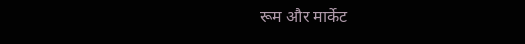रूम और मार्केट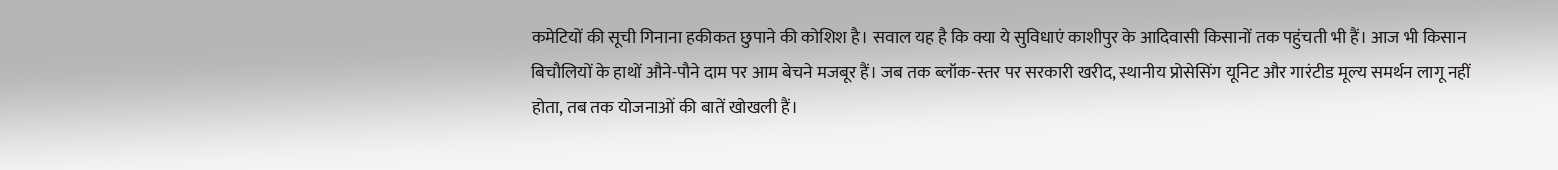कमेटियों की सूची गिनाना हकीकत छुपाने की कोशिश है। सवाल यह है कि क्या ये सुविधाएं काशीपुर के आदिवासी किसानों तक पहुंचती भी हैं। आज भी किसान बिचौलियों के हाथों औने-पौने दाम पर आम बेचने मजबूर हैं। जब तक ब्लॉक-स्तर पर सरकारी खरीद, स्थानीय प्रोसेसिंग यूनिट और गारंटीड मूल्य समर्थन लागू नहीं होता, तब तक योजनाओं की बातें खोखली हैं।